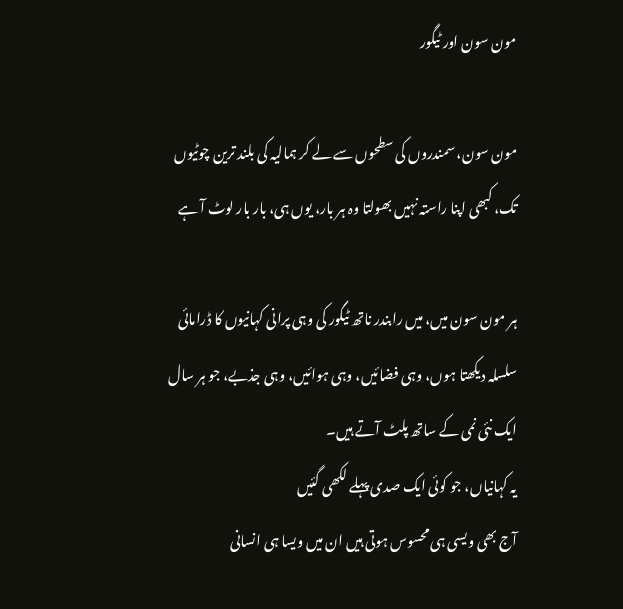مون سون اور ٹیگور

مون سون، سمندروں کی سطحوں سے لے کر ہمالیہ کی بلند ترین چوٹیوں تک، کبھی اپنا راستہ نہیں بھولتا وہ ہر بار، یوں ہی، بار بار لوٹ آ ہے

ہر مون سون میں، میں رابندر ناتھ ٹیگور کی وہی پرانی کہانیوں کا ڈرامائی سلسلہ دیکھتا ہوں، وہی فضائیں، وہی ہوائیں، وہی جذبے، جو ہر سال ایک نئی نمی کے ساتھ پلٹ آتے ہیں۔
یہ کہانیاں، جو کوئی ایک صدی پہلے لکھی گئیں
آج بھی ویسی ہی محسوس ہوتی ہیں ان میں ویسا ہی انسانی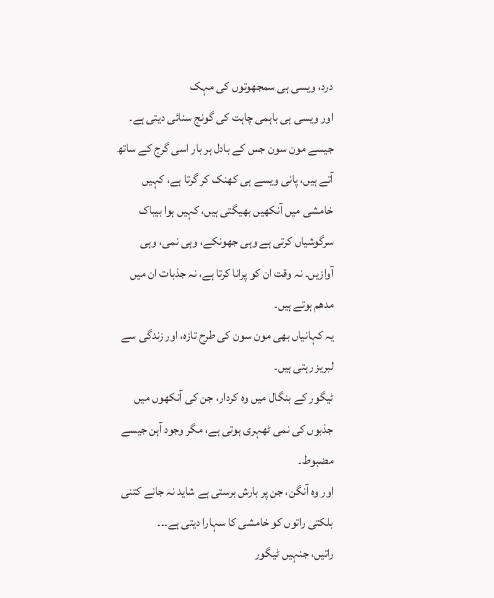درد، ویسی ہی سمجھوتوں کی مہک
اور ویسی ہی باہمی چاہت کی گونج سنائی دیتی ہے۔
جیسے مون سون جس کے بادل ہر بار اسی گرج کے ساتھ آتے ہیں، پانی ویسے ہی کھنک کر گرتا ہے، کہیں خامشی میں آنکھیں بھیگتی ہیں، کہیں ہوا بیباک سرگوشیاں کرتی ہے وہی جھونکے، وہی نمی، وہی آوازیں۔ نہ وقت ان کو پرانا کرتا ہے، نہ جذبات ان میں مدھم ہوتے ہیں۔
یہ کہانیاں بھی مون سون کی طرح تازہ، اور زندگی سے لبریز رہتی ہیں۔
ٹیگور کے بنگال میں وہ کردار، جن کی آنکھوں میں جذبوں کی نمی ٹھہری ہوتی ہے، مگر وجود آہن جیسے مضبوط۔
اور وہ آنگن، جن پر بارش برستی ہے شاید نہ جانے کتنی بلکتی راتوں کو خامشی کا سہارا دیتی ہے۔۔۔
راتیں، جنہیں ٹیگور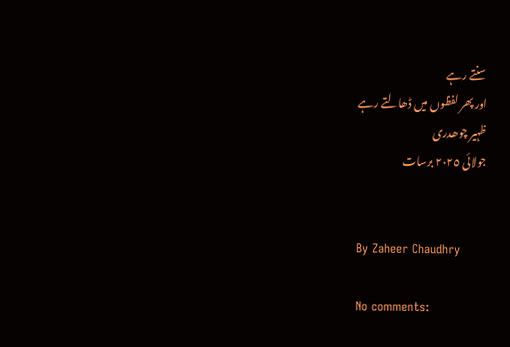سنتے رہے
اور پھر لفظوں میں ڈھالتے رہے
ظہیر چوھدری
جولائی ٢٠٢٥ برسات


By Zaheer Chaudhry

No comments: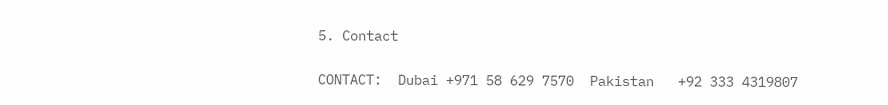5. Contact

CONTACT:  Dubai +971 58 629 7570  Pakistan   +92 333 4319807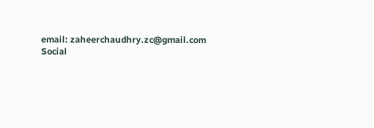email: zaheerchaudhry.zc@gmail.com Social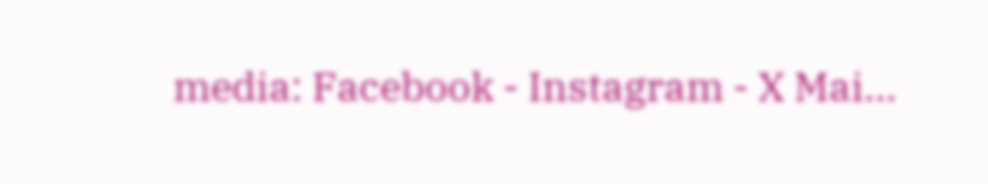media: Facebook - Instagram - X Mai...